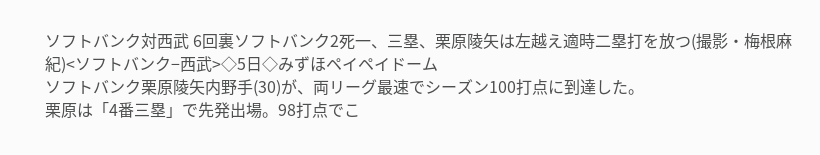ソフトバンク対西武 6回裏ソフトバンク2死一、三塁、栗原陵矢は左越え適時二塁打を放つ(撮影・梅根麻紀)<ソフトバンク−西武>◇5日◇みずほペイペイドーム
ソフトバンク栗原陵矢内野手(30)が、両リーグ最速でシーズン100打点に到達した。
栗原は「4番三塁」で先発出場。98打点でこ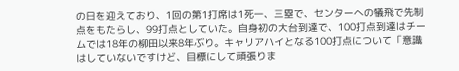の日を迎えており、1回の第1打席は1死一、三塁で、センターへの犠飛で先制点をもたらし、99打点としていた。自身初の大台到達で、100打点到達はチームでは18年の柳田以来8年ぶり。キャリアハイとなる100打点について「意識はしていないですけど、目標にして頑張りま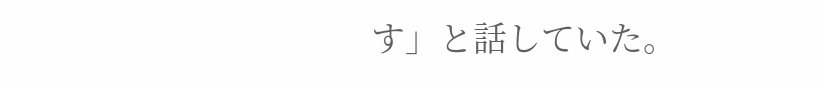す」と話していた。